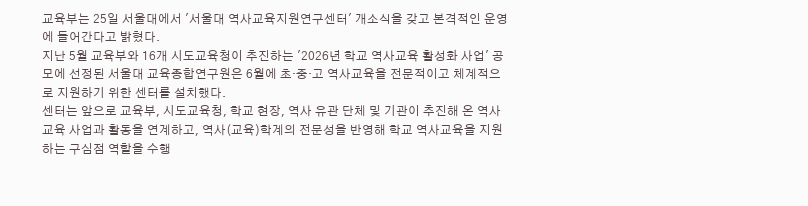교육부는 25일 서울대에서 '서울대 역사교육지원연구센터' 개소식을 갖고 본격적인 운영에 들어간다고 밝혔다.
지난 5월 교육부와 16개 시도교육청이 추진하는 '2026년 학교 역사교육 활성화 사업' 공모에 선정된 서울대 교육종합연구원은 6월에 초·중·고 역사교육을 전문적이고 체계적으로 지원하기 위한 센터를 설치했다.
센터는 앞으로 교육부, 시도교육청, 학교 현장, 역사 유관 단체 및 기관이 추진해 온 역사교육 사업과 활동을 연계하고, 역사(교육)학계의 전문성을 반영해 학교 역사교육을 지원하는 구심점 역할을 수행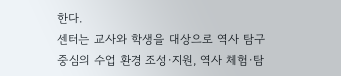한다.
센터는 교사와 학생을 대상으로 역사 탐구 중심의 수업 환경 조성·지원, 역사 체험·탐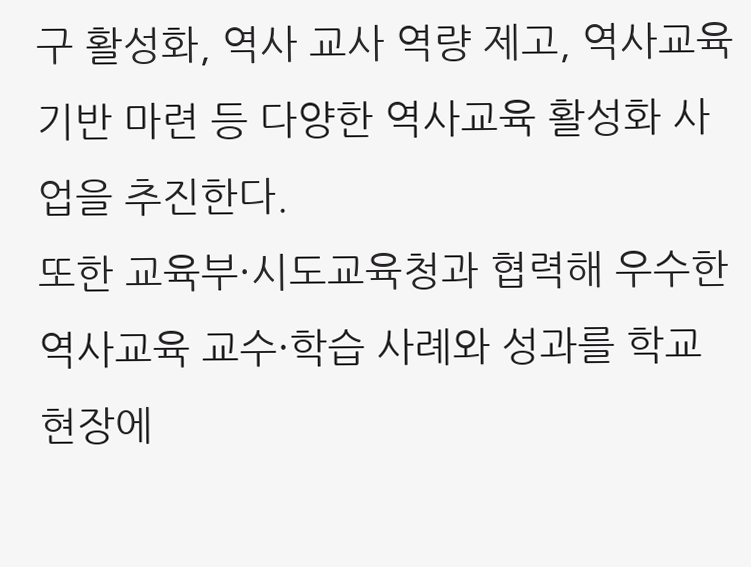구 활성화, 역사 교사 역량 제고, 역사교육 기반 마련 등 다양한 역사교육 활성화 사업을 추진한다.
또한 교육부·시도교육청과 협력해 우수한 역사교육 교수·학습 사례와 성과를 학교 현장에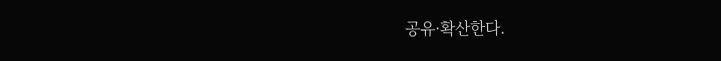공유·확산한다.